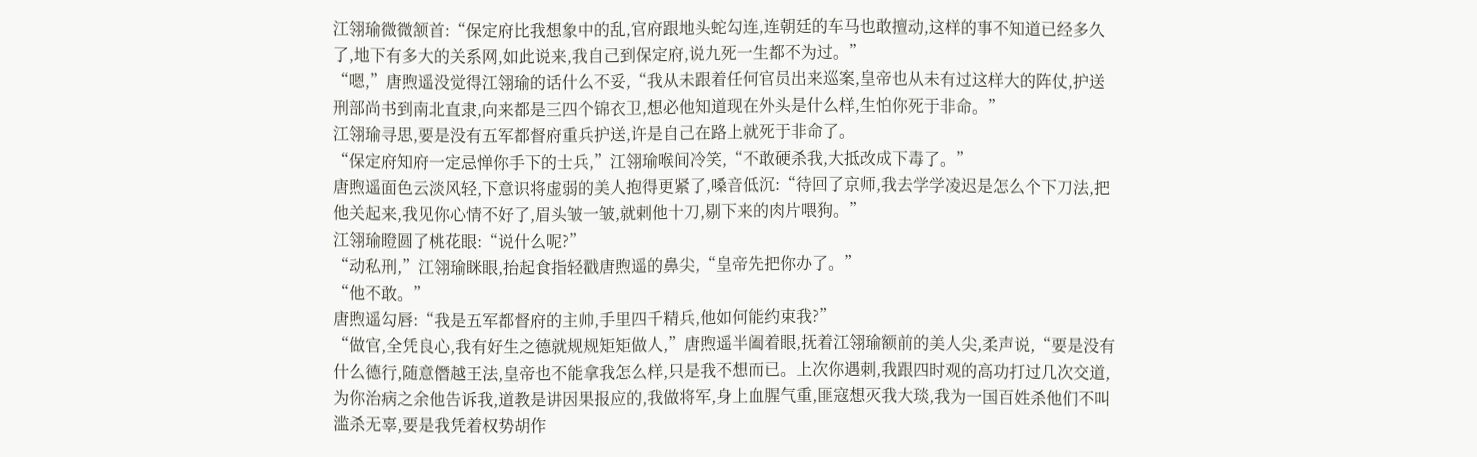江翎瑜微微颔首:“保定府比我想象中的乱,官府跟地头蛇勾连,连朝廷的车马也敢擅动,这样的事不知道已经多久了,地下有多大的关系网,如此说来,我自己到保定府,说九死一生都不为过。”
“嗯,”唐煦遥没觉得江翎瑜的话什么不妥,“我从未跟着任何官员出来巡案,皇帝也从未有过这样大的阵仗,护送刑部尚书到南北直隶,向来都是三四个锦衣卫,想必他知道现在外头是什么样,生怕你死于非命。”
江翎瑜寻思,要是没有五军都督府重兵护送,许是自己在路上就死于非命了。
“保定府知府一定忌惮你手下的士兵,”江翎瑜喉间冷笑,“不敢硬杀我,大抵改成下毒了。”
唐煦遥面色云淡风轻,下意识将虚弱的美人抱得更紧了,嗓音低沉:“待回了京师,我去学学凌迟是怎么个下刀法,把他关起来,我见你心情不好了,眉头皱一皱,就剌他十刀,剔下来的肉片喂狗。”
江翎瑜瞪圆了桃花眼:“说什么呢?”
“动私刑,”江翎瑜眯眼,抬起食指轻戳唐煦遥的鼻尖,“皇帝先把你办了。”
“他不敢。”
唐煦遥勾唇:“我是五军都督府的主帅,手里四千精兵,他如何能约束我?”
“做官,全凭良心,我有好生之德就规规矩矩做人,”唐煦遥半阖着眼,抚着江翎瑜额前的美人尖,柔声说,“要是没有什么德行,随意僭越王法,皇帝也不能拿我怎么样,只是我不想而已。上次你遇刺,我跟四时观的高功打过几次交道,为你治病之余他告诉我,道教是讲因果报应的,我做将军,身上血腥气重,匪寇想灭我大琰,我为一国百姓杀他们不叫滥杀无辜,要是我凭着权势胡作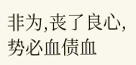非为,丧了良心,势必血债血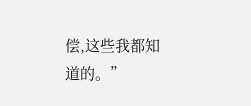偿,这些我都知道的。”